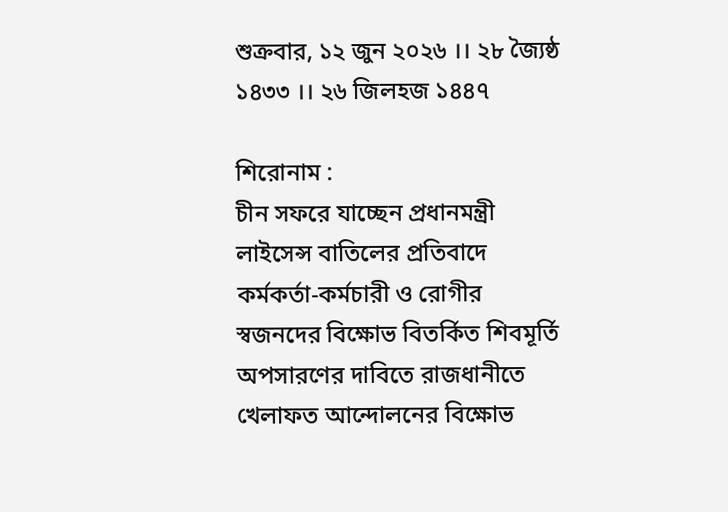শুক্রবার, ১২ জুন ২০২৬ ।। ২৮ জ্যৈষ্ঠ ১৪৩৩ ।। ২৬ জিলহজ ১৪৪৭

শিরোনাম :
চীন সফরে যাচ্ছেন প্রধানমন্ত্রী লাইসেন্স বাতিলের প্রতিবাদে কর্মকর্তা-কর্মচারী ও রোগীর স্বজনদের বিক্ষোভ বিতর্কিত শিবমূর্তি অপসারণের দাবিতে রাজধানীতে খেলাফত আন্দোলনের বিক্ষোভ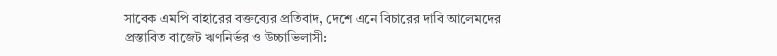সাবেক এমপি বাহারের বক্তব্যের প্রতিবাদ, দেশে এনে বিচারের দাবি আলেমদের প্রস্তাবিত বাজেট ঋণনির্ভর ও উচ্চাভিলাসী: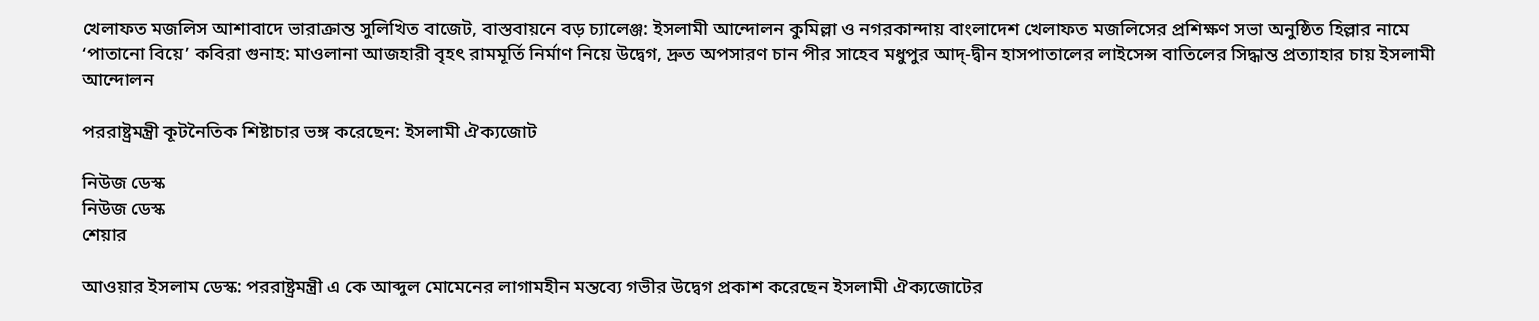খেলাফত মজলিস আশাবাদে ভারাক্রান্ত সুলিখিত বাজেট, বাস্তবায়নে বড় চ্যালেঞ্জ: ইসলামী আন্দোলন কুমিল্লা ও নগরকান্দায় বাংলাদেশ খেলাফত মজলিসের প্রশিক্ষণ সভা অনুষ্ঠিত হিল্লার নামে ‘পাতানো বিয়ে’ কবিরা গুনাহ: মাওলানা আজহারী বৃহৎ রামমূর্তি নির্মাণ নিয়ে উদ্বেগ, দ্রুত অপসারণ চান পীর সাহেব মধুপুর আদ্-দ্বীন হাসপাতালের লাইসেন্স বাতিলের সিদ্ধান্ত প্রত্যাহার চায় ইসলামী আন্দোলন

পররাষ্ট্রমন্ত্রী কূটনৈতিক শিষ্টাচার ভঙ্গ করেছেন: ইসলামী ঐক্যজোট

নিউজ ডেস্ক
নিউজ ডেস্ক
শেয়ার

আওয়ার ইসলাম ডেস্ক: পররাষ্ট্রমন্ত্রী এ কে আব্দুল মোমেনের লাগামহীন মন্তব্যে গভীর উদ্বেগ প্রকাশ করেছেন ইসলামী ঐক্যজোটের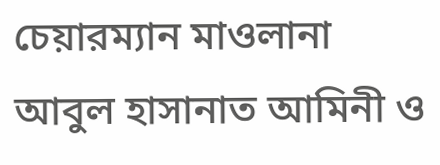চেয়ারম্যান মাওলানা আবুল হাসানাত আমিনী ও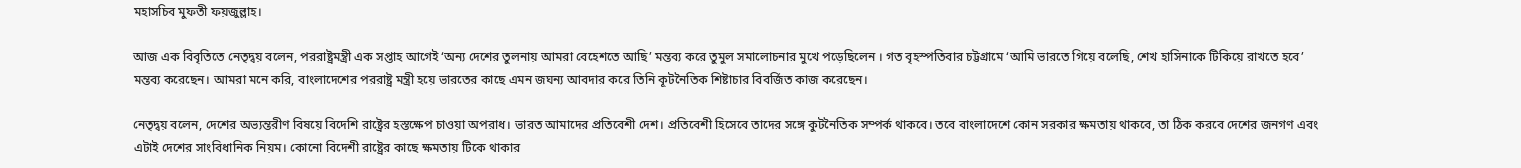মহাসচিব মুফতী ফয়জুল্লাহ।

আজ এক বিবৃতিতে নেতৃদ্বয় বলেন, পররাষ্ট্রমন্ত্রী এক সপ্তাহ আগেই ‘অন্য দেশের তুলনায় আমরা বেহেশতে আছি’ মন্তব্য করে তুমুল সমালোচনার মুখে পড়েছিলেন । গত বৃহস্পতিবার চট্টগ্রামে ‘আমি ভারতে গিয়ে বলেছি, শেখ হাসিনাকে টিকিয়ে রাখতে হবে’ মন্তব্য করেছেন। আমরা মনে করি, বাংলাদেশের পররাষ্ট্র মন্ত্রী হয়ে ভারতের কাছে এমন জঘন্য আবদার করে তিনি কূটনৈতিক শিষ্টাচার বিবর্জিত কাজ করেছেন।

নেতৃদ্বয় বলেন, দেশের অভ্যন্তরীণ বিষয়ে বিদেশি রাষ্ট্রের হস্তক্ষেপ চাওয়া অপরাধ। ভারত আমাদের প্রতিবেশী দেশ। প্রতিবেশী হিসেবে তাদের সঙ্গে কুটনৈতিক সম্পর্ক থাকবে। তবে বাংলাদেশে কোন সরকার ক্ষমতায় থাকবে, তা ঠিক করবে দেশের জনগণ এবং এটাই দেশের সাংবিধানিক নিয়ম। কোনো বিদেশী রাষ্ট্রের কাছে ক্ষমতায় টিকে থাকার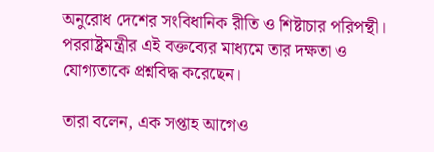অনুরোধ দেশের সংবিধানিক রীতি ও শিষ্টাচার পরিপন্থী। পররাষ্ট্রমন্ত্রীর এই বক্তব্যের মাধ্যমে তার দক্ষতা ও যোগ্যতাকে প্রশ্নবিদ্ধ করেছেন।

তারা বলেন, এক সপ্তাহ আগেও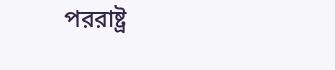পররাষ্ট্র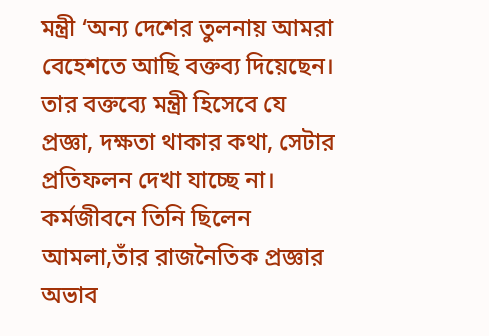মন্ত্রী ‘অন্য দেশের তুলনায় আমরা বেহেশতে আছি বক্তব্য দিয়েছেন। তার বক্তব্যে মন্ত্রী হিসেবে যে প্রজ্ঞা, দক্ষতা থাকার কথা, সেটার প্রতিফলন দেখা যাচ্ছে না। কর্মজীবনে তিনি ছিলেন আমলা,তাঁর রাজনৈতিক প্রজ্ঞার অভাব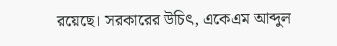রয়েছে। সরকারের উচিৎ, একেএম আব্দুল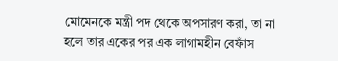মোমেনকে মন্ত্রী পদ থেকে অপসারণ করা, তা না হলে তার একের পর এক লাগামহীন বেফাঁস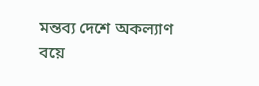মন্তব্য দেশে অকল্যাণ বয়ে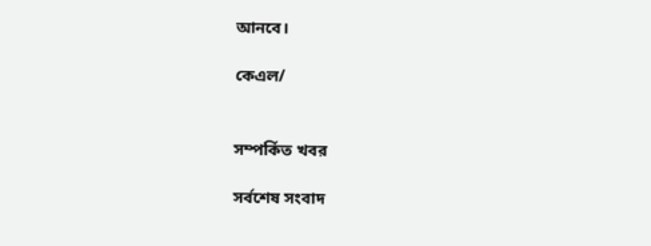আনবে।

কেএল/


সম্পর্কিত খবর

সর্বশেষ সংবাদ